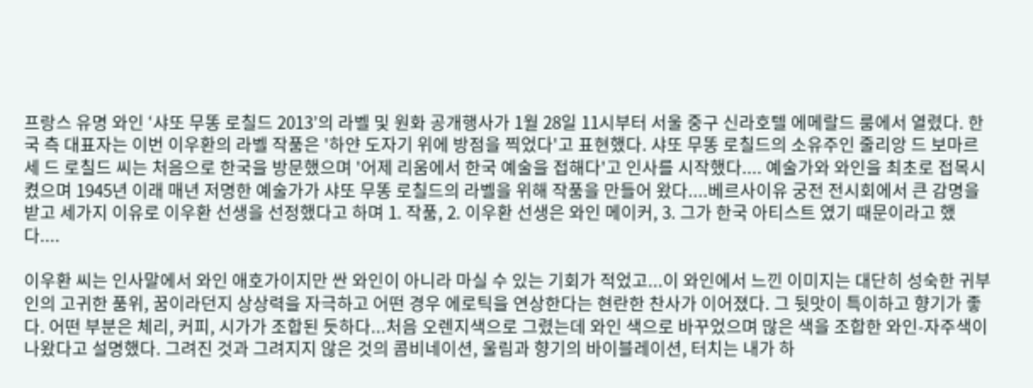프랑스 유명 와인 ‘샤또 무똥 로칠드 2013’의 라벨 및 원화 공개행사가 1월 28일 11시부터 서울 중구 신라호텔 에메랄드 룸에서 열렸다. 한국 측 대표자는 이번 이우환의 라벨 작품은 '하얀 도자기 위에 방점을 찍었다'고 표현했다. 샤또 무똥 로칠드의 소유주인 줄리앙 드 보마르세 드 로칠드 씨는 처음으로 한국을 방문했으며 '어제 리움에서 한국 예술을 접해다'고 인사를 시작했다.... 예술가와 와인을 최초로 접목시켰으며 1945년 이래 매년 저명한 예술가가 샤또 무똥 로칠드의 라벨을 위해 작품을 만들어 왔다....베르사이유 궁전 전시회에서 큰 감명을 받고 세가지 이유로 이우환 선생을 선정했다고 하며 1. 작품, 2. 이우환 선생은 와인 메이커, 3. 그가 한국 아티스트 였기 때문이라고 했다....

이우환 씨는 인사말에서 와인 애호가이지만 싼 와인이 아니라 마실 수 있는 기회가 적었고...이 와인에서 느낀 이미지는 대단히 성숙한 귀부인의 고귀한 품위, 꿈이라던지 상상력을 자극하고 어떤 경우 에로틱을 연상한다는 현란한 찬사가 이어졌다. 그 뒷맛이 특이하고 향기가 좋다. 어떤 부분은 체리, 커피, 시가가 조합된 듯하다...처음 오렌지색으로 그렸는데 와인 색으로 바꾸었으며 많은 색을 조합한 와인-자주색이 나왔다고 설명했다. 그려진 것과 그려지지 않은 것의 콤비네이션, 울림과 향기의 바이블레이션, 터치는 내가 하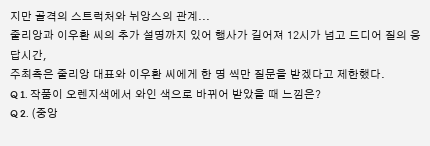지만 골격의 스트럭처와 뉘앙스의 관계...
줄리앙과 이우환 씨의 추가 설명까지 있어 행사가 길어져 12시가 넘고 드디어 질의 응답시간,
주최측은 줄리앙 대표와 이우환 씨에게 한 명 씩만 질문을 받겠다고 제한했다.
Q 1. 작품이 오렌지색에서 와인 색으로 바뀌어 받았을 때 느낌은?
Q 2. (중앙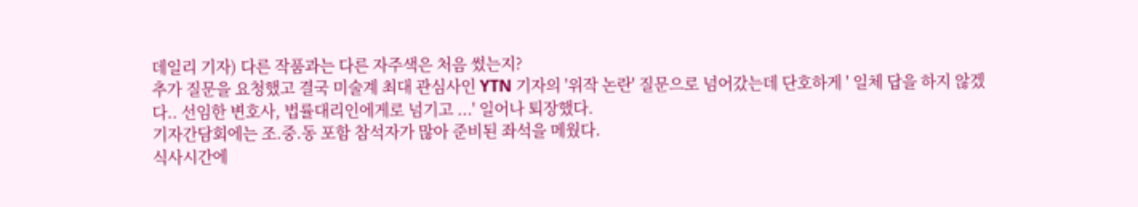데일리 기자) 다른 작품과는 다른 자주색은 처음 썼는지?
추가 질문을 요청했고 결국 미술계 최대 관심사인 YTN 기자의 '위작 논란' 질문으로 넘어갔는데 단호하게 ' 일체 답을 하지 않겠다.. 선임한 변호사, 법률대리인에게로 넘기고 ...' 일어나 퇴장했다.
기자간담회에는 조.중.동 포함 참석자가 많아 준비된 좌석을 메웠다.
식사시간에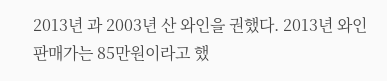2013년 과 2003년 산 와인을 권했다. 2013년 와인 판매가는 85만원이라고 했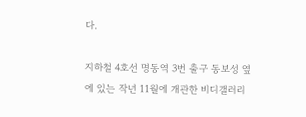다.

지하철 4호선 명동역 3번 출구 동보성 옆에 있는 작년 11월에 개관한 비디갤러리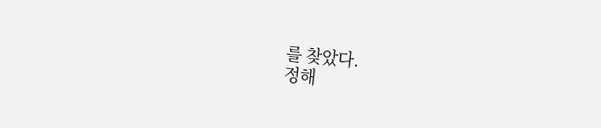를 찾았다.
정해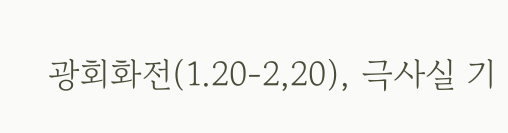광회화전(1.20-2,20), 극사실 기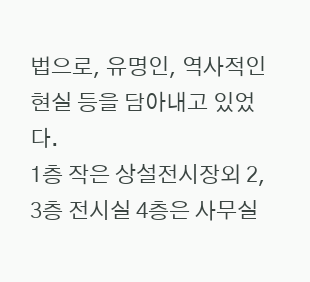법으로, 유명인, 역사적인 현실 등을 담아내고 있었다.
1층 작은 상설전시장외 2, 3층 전시실 4층은 사무실